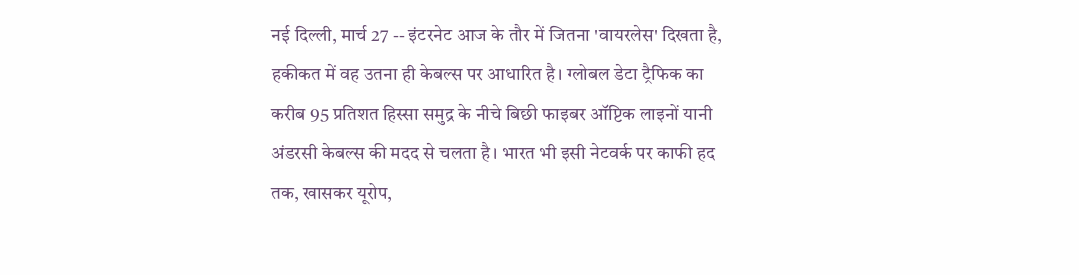नई दिल्ली, मार्च 27 -- इंटरनेट आज के तौर में जितना 'वायरलेस' दिखता है, हकीकत में वह उतना ही केबल्स पर आधारित है। ग्लोबल डेटा ट्रैफिक का करीब 95 प्रतिशत हिस्सा समुद्र के नीचे बिछी फाइबर ऑप्टिक लाइनों यानी अंडरसी केबल्स की मदद से चलता है। भारत भी इसी नेटवर्क पर काफी हद तक, खासकर यूरोप,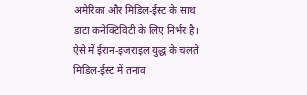अमेरिका और मिडिल-ईस्ट के साथ डाटा कनेक्टिविटी के लिए निर्भर है। ऐसे में ईरान-इजराइल युद्ध के चलते मिडिल-ईस्ट में तनाव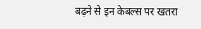बढ़ने से इन केबल्स पर खतरा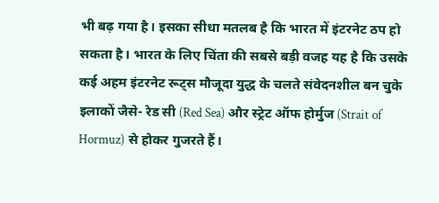भी बढ़ गया है। इसका सीधा मतलब है कि भारत में इंटरनेट ठप हो सकता है। भारत के लिए चिंता की सबसे बड़ी वजह यह है कि उसके कई अहम इंटरनेट रूट्स मौजूदा युद्ध के चलते संवेदनशील बन चुके इलाकों जैसे- रेड सी (Red Sea) और स्ट्रेट ऑफ होर्मुज (Strait of Hormuz) से होकर गुजरते हैं।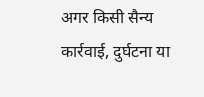अगर किसी सैन्य कार्रवाई, दुर्घटना या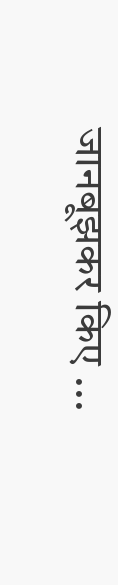जानबूझकर किए ...